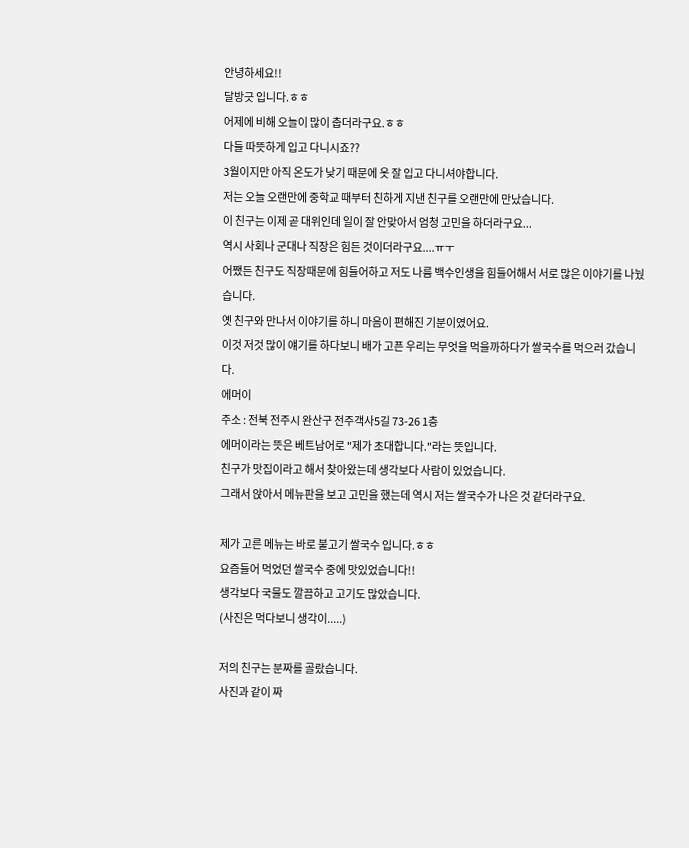안녕하세요!!
달방긋 입니다.ㅎㅎ
어제에 비해 오늘이 많이 춥더라구요.ㅎㅎ
다들 따뜻하게 입고 다니시죠??
3월이지만 아직 온도가 낮기 때문에 옷 잘 입고 다니셔야합니다.
저는 오늘 오랜만에 중학교 때부터 친하게 지낸 친구를 오랜만에 만났습니다.
이 친구는 이제 곧 대위인데 일이 잘 안맞아서 엄청 고민을 하더라구요...
역시 사회나 군대나 직장은 힘든 것이더라구요....ㅠㅜ
어쨌든 친구도 직장때문에 힘들어하고 저도 나름 백수인생을 힘들어해서 서로 많은 이야기를 나눴습니다.
옛 친구와 만나서 이야기를 하니 마음이 편해진 기분이였어요.
이것 저것 많이 얘기를 하다보니 배가 고픈 우리는 무엇을 먹을까하다가 쌀국수를 먹으러 갔습니다.
에머이
주소 : 전북 전주시 완산구 전주객사5길 73-26 1층
에머이라는 뜻은 베트남어로 "제가 초대합니다."라는 뜻입니다.
친구가 맛집이라고 해서 찾아왔는데 생각보다 사람이 있었습니다.
그래서 앉아서 메뉴판을 보고 고민을 했는데 역시 저는 쌀국수가 나은 것 같더라구요.

제가 고른 메뉴는 바로 불고기 쌀국수 입니다.ㅎㅎ
요즘들어 먹었던 쌀국수 중에 맛있었습니다!!
생각보다 국물도 깔끔하고 고기도 많았습니다.
(사진은 먹다보니 생각이.....)

저의 친구는 분짜를 골랐습니다.
사진과 같이 짜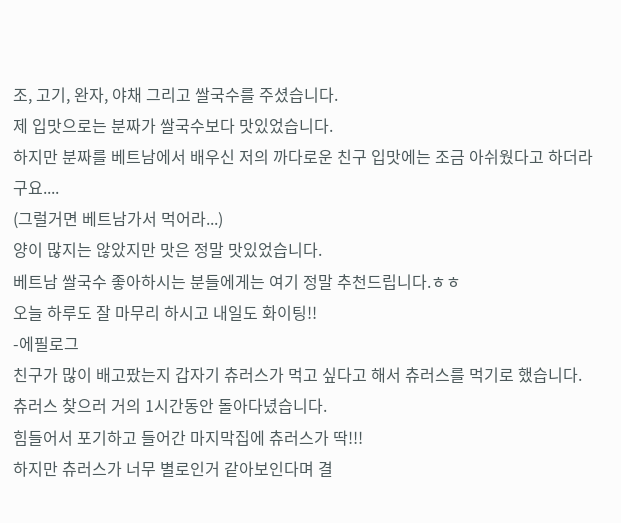조, 고기, 완자, 야채 그리고 쌀국수를 주셨습니다.
제 입맛으로는 분짜가 쌀국수보다 맛있었습니다.
하지만 분짜를 베트남에서 배우신 저의 까다로운 친구 입맛에는 조금 아쉬웠다고 하더라구요....
(그럴거면 베트남가서 먹어라...)
양이 많지는 않았지만 맛은 정말 맛있었습니다.
베트남 쌀국수 좋아하시는 분들에게는 여기 정말 추천드립니다.ㅎㅎ
오늘 하루도 잘 마무리 하시고 내일도 화이팅!!
-에필로그
친구가 많이 배고팠는지 갑자기 츄러스가 먹고 싶다고 해서 츄러스를 먹기로 했습니다.
츄러스 찾으러 거의 1시간동안 돌아다녔습니다.
힘들어서 포기하고 들어간 마지막집에 츄러스가 딱!!!
하지만 츄러스가 너무 별로인거 같아보인다며 결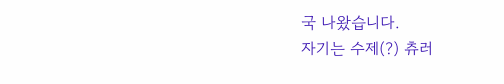국 나왔습니다.
자기는 수제(?) 츄러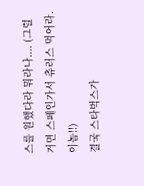스를 원했다라 뭐라나.... (그럴거면 스페인가서 츄러스 먹어라. 이놈!!)
결국 스타벅스가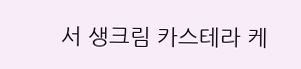서 생크림 카스테라 케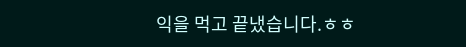익을 먹고 끝냈습니다.ㅎㅎ